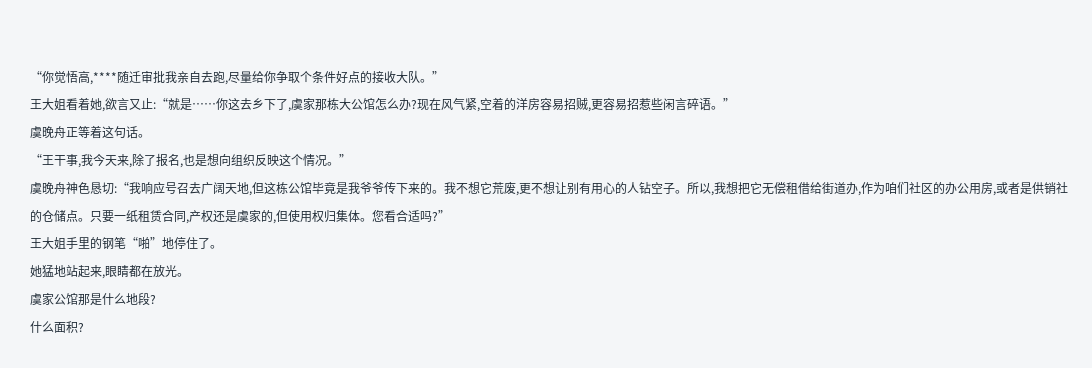“你觉悟高,****随迁审批我亲自去跑,尽量给你争取个条件好点的接收大队。”
王大姐看着她,欲言又止:“就是……你这去乡下了,虞家那栋大公馆怎么办?现在风气紧,空着的洋房容易招贼,更容易招惹些闲言碎语。”
虞晚舟正等着这句话。
“王干事,我今天来,除了报名,也是想向组织反映这个情况。”
虞晚舟神色恳切:“我响应号召去广阔天地,但这栋公馆毕竟是我爷爷传下来的。我不想它荒废,更不想让别有用心的人钻空子。所以,我想把它无偿租借给街道办,作为咱们社区的办公用房,或者是供销社的仓储点。只要一纸租赁合同,产权还是虞家的,但使用权归集体。您看合适吗?”
王大姐手里的钢笔“啪”地停住了。
她猛地站起来,眼睛都在放光。
虞家公馆那是什么地段?
什么面积?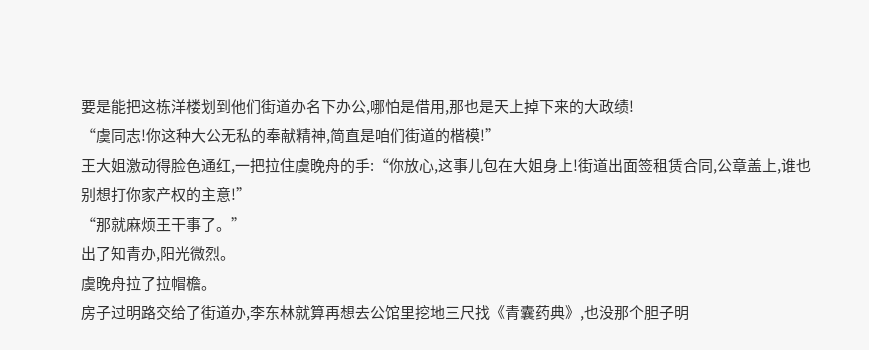要是能把这栋洋楼划到他们街道办名下办公,哪怕是借用,那也是天上掉下来的大政绩!
“虞同志!你这种大公无私的奉献精神,简直是咱们街道的楷模!”
王大姐激动得脸色通红,一把拉住虞晚舟的手:“你放心,这事儿包在大姐身上!街道出面签租赁合同,公章盖上,谁也别想打你家产权的主意!”
“那就麻烦王干事了。”
出了知青办,阳光微烈。
虞晚舟拉了拉帽檐。
房子过明路交给了街道办,李东林就算再想去公馆里挖地三尺找《青囊药典》,也没那个胆子明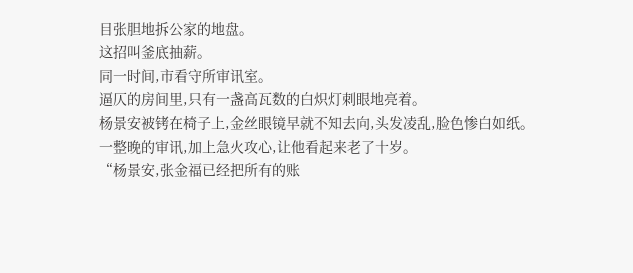目张胆地拆公家的地盘。
这招叫釜底抽薪。
同一时间,市看守所审讯室。
逼仄的房间里,只有一盏高瓦数的白炽灯刺眼地亮着。
杨景安被铐在椅子上,金丝眼镜早就不知去向,头发凌乱,脸色惨白如纸。
一整晚的审讯,加上急火攻心,让他看起来老了十岁。
“杨景安,张金福已经把所有的账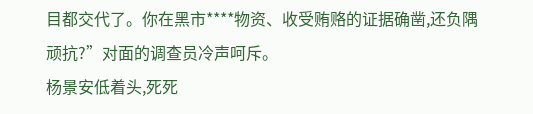目都交代了。你在黑市****物资、收受贿赂的证据确凿,还负隅顽抗?”对面的调查员冷声呵斥。
杨景安低着头,死死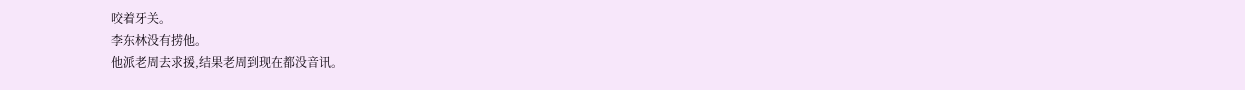咬着牙关。
李东林没有捞他。
他派老周去求援,结果老周到现在都没音讯。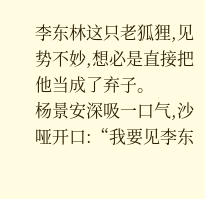李东林这只老狐狸,见势不妙,想必是直接把他当成了弃子。
杨景安深吸一口气,沙哑开口:“我要见李东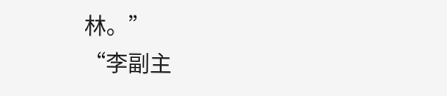林。”
“李副主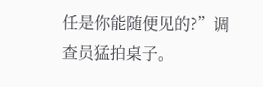任是你能随便见的?”调查员猛拍桌子。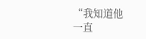“我知道他一直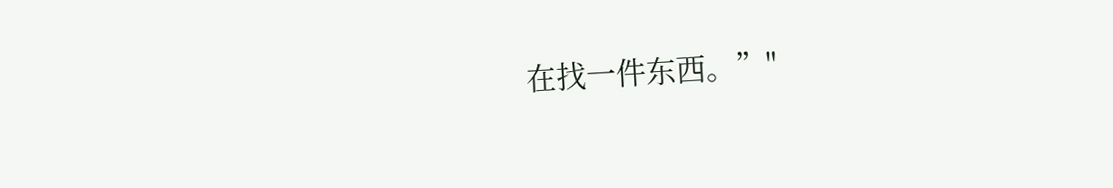在找一件东西。”"